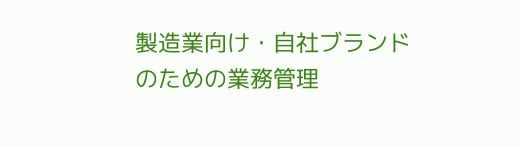製造業向け・自社ブランドのための業務管理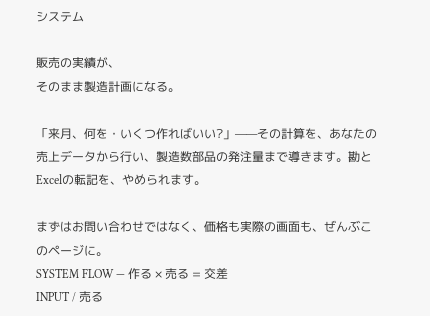システム

販売の実績が、
そのまま製造計画になる。

「来月、何を・いくつ作ればいい?」——その計算を、あなたの売上データから行い、製造数部品の発注量まで導きます。勘とExcelの転記を、やめられます。

まずはお問い合わせではなく、価格も実際の画面も、ぜんぶこのページに。
SYSTEM FLOW — 作る × 売る = 交差
INPUT / 売る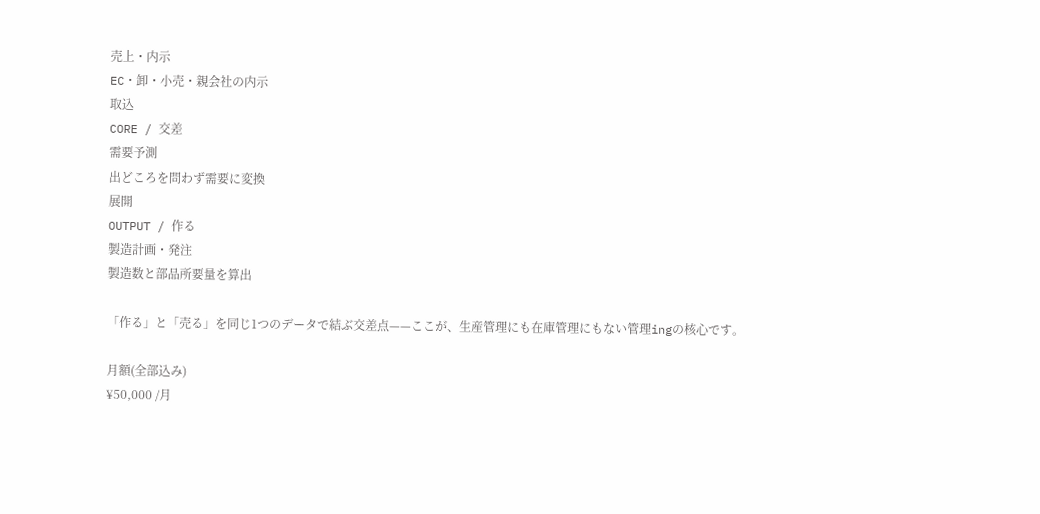売上・内示
EC・卸・小売・親会社の内示
取込
CORE / 交差
需要予測
出どころを問わず需要に変換
展開
OUTPUT / 作る
製造計画・発注
製造数と部品所要量を算出

「作る」と「売る」を同じ1つのデータで結ぶ交差点——ここが、生産管理にも在庫管理にもない管理ingの核心です。

月額(全部込み)
¥50,000 /月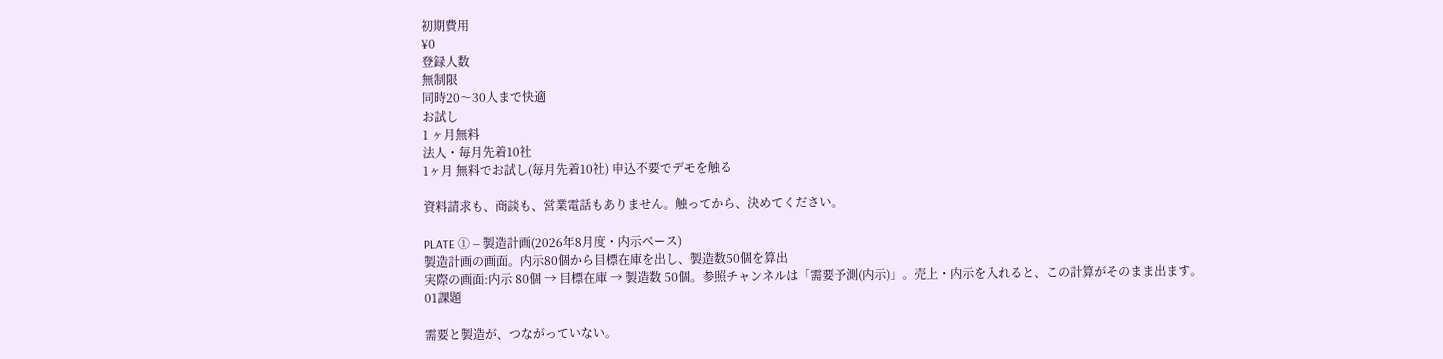初期費用
¥0
登録人数
無制限
同時20〜30人まで快適
お試し
1 ヶ月無料
法人・毎月先着10社
1ヶ月 無料でお試し(毎月先着10社) 申込不要でデモを触る

資料請求も、商談も、営業電話もありません。触ってから、決めてください。

PLATE ① — 製造計画(2026年8月度・内示ベース)
製造計画の画面。内示80個から目標在庫を出し、製造数50個を算出
実際の画面:内示 80個 → 目標在庫 → 製造数 50個。参照チャンネルは「需要予測(内示)」。売上・内示を入れると、この計算がそのまま出ます。
01課題

需要と製造が、つながっていない。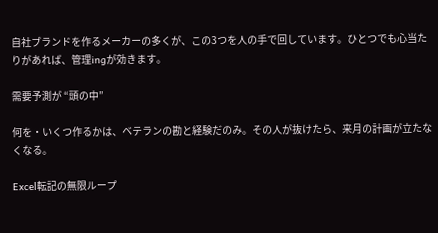自社ブランドを作るメーカーの多くが、この3つを人の手で回しています。ひとつでも心当たりがあれば、管理ingが効きます。

需要予測が “頭の中”

何を・いくつ作るかは、ベテランの勘と経験だのみ。その人が抜けたら、来月の計画が立たなくなる。

Excel転記の無限ループ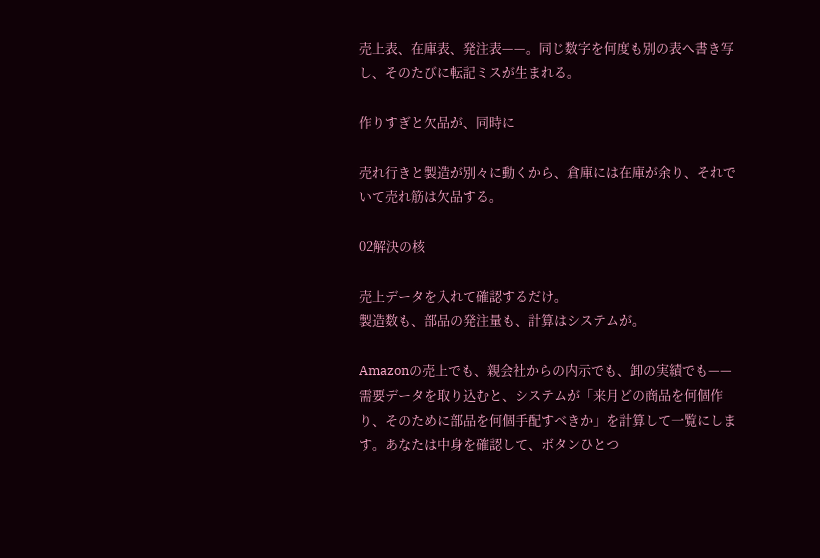売上表、在庫表、発注表——。同じ数字を何度も別の表へ書き写し、そのたびに転記ミスが生まれる。

作りすぎと欠品が、同時に

売れ行きと製造が別々に動くから、倉庫には在庫が余り、それでいて売れ筋は欠品する。

02解決の核

売上データを入れて確認するだけ。
製造数も、部品の発注量も、計算はシステムが。

Amazonの売上でも、親会社からの内示でも、卸の実績でも——需要データを取り込むと、システムが「来月どの商品を何個作り、そのために部品を何個手配すべきか」を計算して一覧にします。あなたは中身を確認して、ボタンひとつ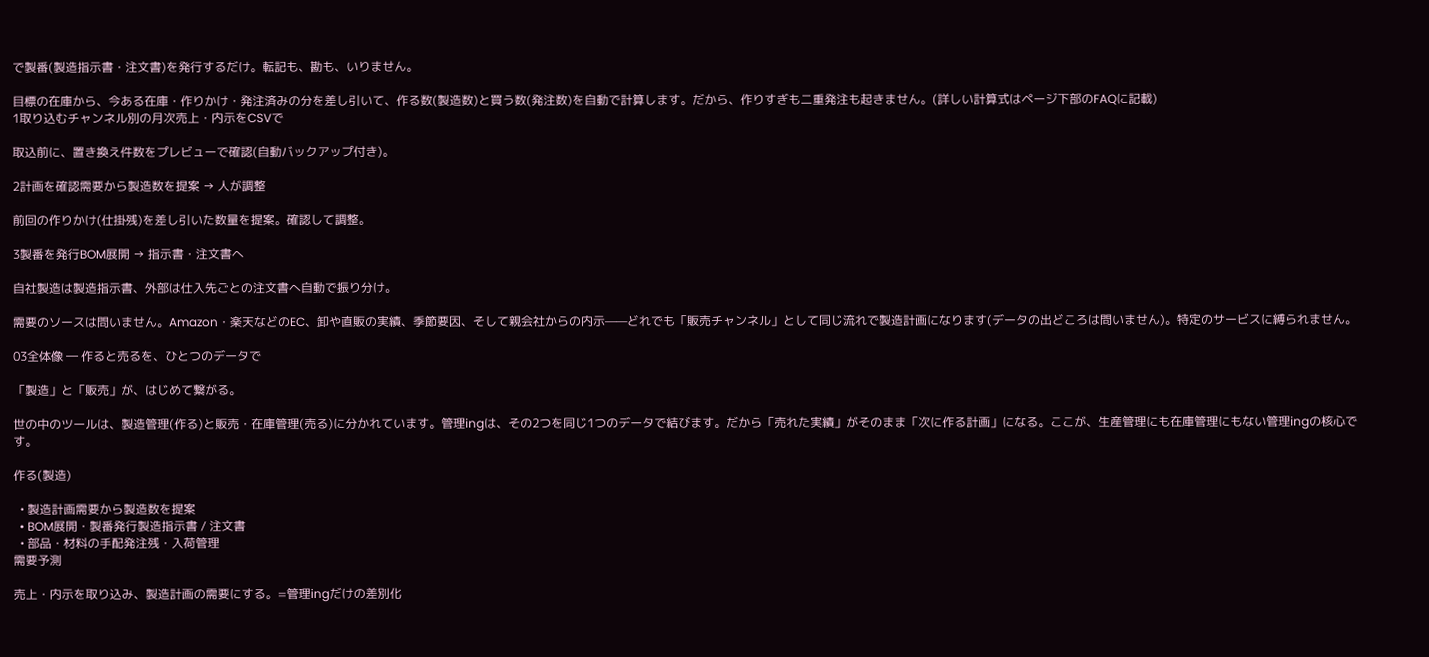で製番(製造指示書・注文書)を発行するだけ。転記も、勘も、いりません。

目標の在庫から、今ある在庫・作りかけ・発注済みの分を差し引いて、作る数(製造数)と買う数(発注数)を自動で計算します。だから、作りすぎも二重発注も起きません。(詳しい計算式はページ下部のFAQに記載)
1取り込むチャンネル別の月次売上・内示をCSVで

取込前に、置き換え件数をプレビューで確認(自動バックアップ付き)。

2計画を確認需要から製造数を提案 → 人が調整

前回の作りかけ(仕掛残)を差し引いた数量を提案。確認して調整。

3製番を発行BOM展開 → 指示書・注文書へ

自社製造は製造指示書、外部は仕入先ごとの注文書へ自動で振り分け。

需要のソースは問いません。Amazon・楽天などのEC、卸や直販の実績、季節要因、そして親会社からの内示——どれでも「販売チャンネル」として同じ流れで製造計画になります(データの出どころは問いません)。特定のサービスに縛られません。

03全体像 ― 作ると売るを、ひとつのデータで

「製造」と「販売」が、はじめて繋がる。

世の中のツールは、製造管理(作る)と販売・在庫管理(売る)に分かれています。管理ingは、その2つを同じ1つのデータで結びます。だから「売れた実績」がそのまま「次に作る計画」になる。ここが、生産管理にも在庫管理にもない管理ingの核心です。

作る(製造)

  • 製造計画需要から製造数を提案
  • BOM展開・製番発行製造指示書 / 注文書
  • 部品・材料の手配発注残・入荷管理
需要予測

売上・内示を取り込み、製造計画の需要にする。=管理ingだけの差別化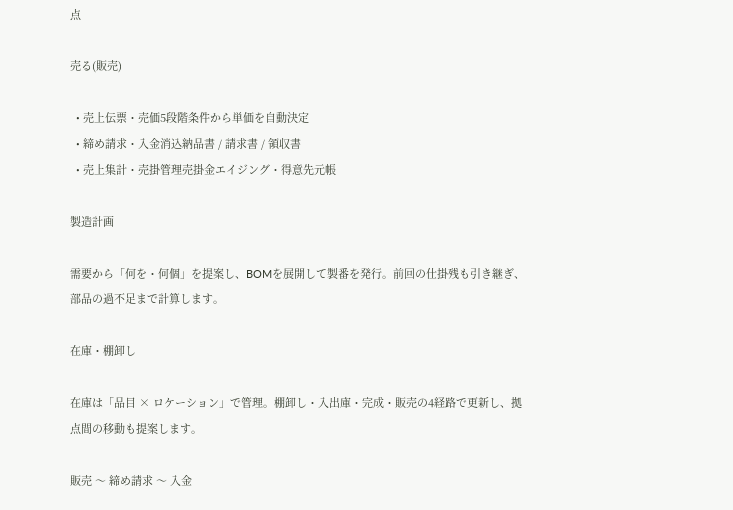点

売る(販売)

  • 売上伝票・売価5段階条件から単価を自動決定
  • 締め請求・入金消込納品書 / 請求書 / 領収書
  • 売上集計・売掛管理売掛金エイジング・得意先元帳

製造計画

需要から「何を・何個」を提案し、BOMを展開して製番を発行。前回の仕掛残も引き継ぎ、部品の過不足まで計算します。

在庫・棚卸し

在庫は「品目 × ロケーション」で管理。棚卸し・入出庫・完成・販売の4経路で更新し、拠点間の移動も提案します。

販売 〜 締め請求 〜 入金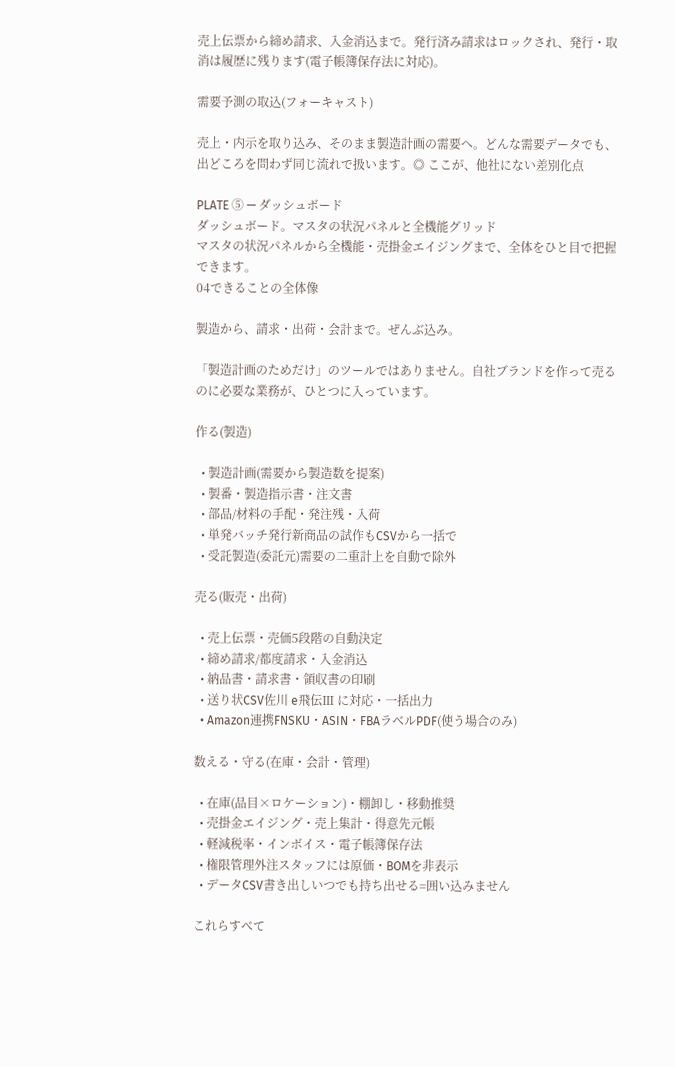売上伝票から締め請求、入金消込まで。発行済み請求はロックされ、発行・取消は履歴に残ります(電子帳簿保存法に対応)。

需要予測の取込(フォーキャスト)

売上・内示を取り込み、そのまま製造計画の需要へ。どんな需要データでも、出どころを問わず同じ流れで扱います。◎ ここが、他社にない差別化点

PLATE ⑤ — ダッシュボード
ダッシュボード。マスタの状況パネルと全機能グリッド
マスタの状況パネルから全機能・売掛金エイジングまで、全体をひと目で把握できます。
04できることの全体像

製造から、請求・出荷・会計まで。ぜんぶ込み。

「製造計画のためだけ」のツールではありません。自社ブランドを作って売るのに必要な業務が、ひとつに入っています。

作る(製造)

  • 製造計画(需要から製造数を提案)
  • 製番・製造指示書・注文書
  • 部品/材料の手配・発注残・入荷
  • 単発バッチ発行新商品の試作もCSVから一括で
  • 受託製造(委託元)需要の二重計上を自動で除外

売る(販売・出荷)

  • 売上伝票・売価5段階の自動決定
  • 締め請求/都度請求・入金消込
  • 納品書・請求書・領収書の印刷
  • 送り状CSV佐川 e飛伝Ⅲ に対応・一括出力
  • Amazon連携FNSKU・ASIN・FBAラベルPDF(使う場合のみ)

数える・守る(在庫・会計・管理)

  • 在庫(品目×ロケーション)・棚卸し・移動推奨
  • 売掛金エイジング・売上集計・得意先元帳
  • 軽減税率・インボイス・電子帳簿保存法
  • 権限管理外注スタッフには原価・BOMを非表示
  • データCSV書き出しいつでも持ち出せる=囲い込みません

これらすべて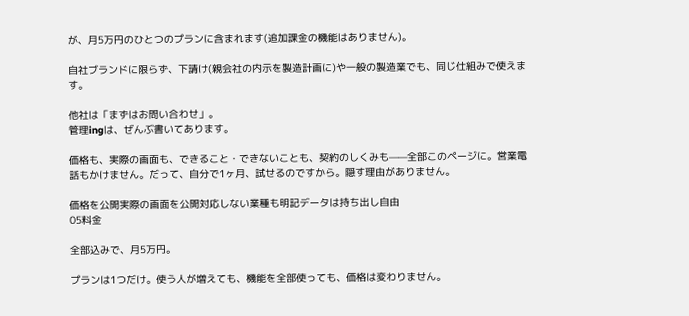が、月5万円のひとつのプランに含まれます(追加課金の機能はありません)。

自社ブランドに限らず、下請け(親会社の内示を製造計画に)や一般の製造業でも、同じ仕組みで使えます。

他社は「まずはお問い合わせ」。
管理ingは、ぜんぶ書いてあります。

価格も、実際の画面も、できること・できないことも、契約のしくみも——全部このページに。営業電話もかけません。だって、自分で1ヶ月、試せるのですから。隠す理由がありません。

価格を公開実際の画面を公開対応しない業種も明記データは持ち出し自由
05料金

全部込みで、月5万円。

プランは1つだけ。使う人が増えても、機能を全部使っても、価格は変わりません。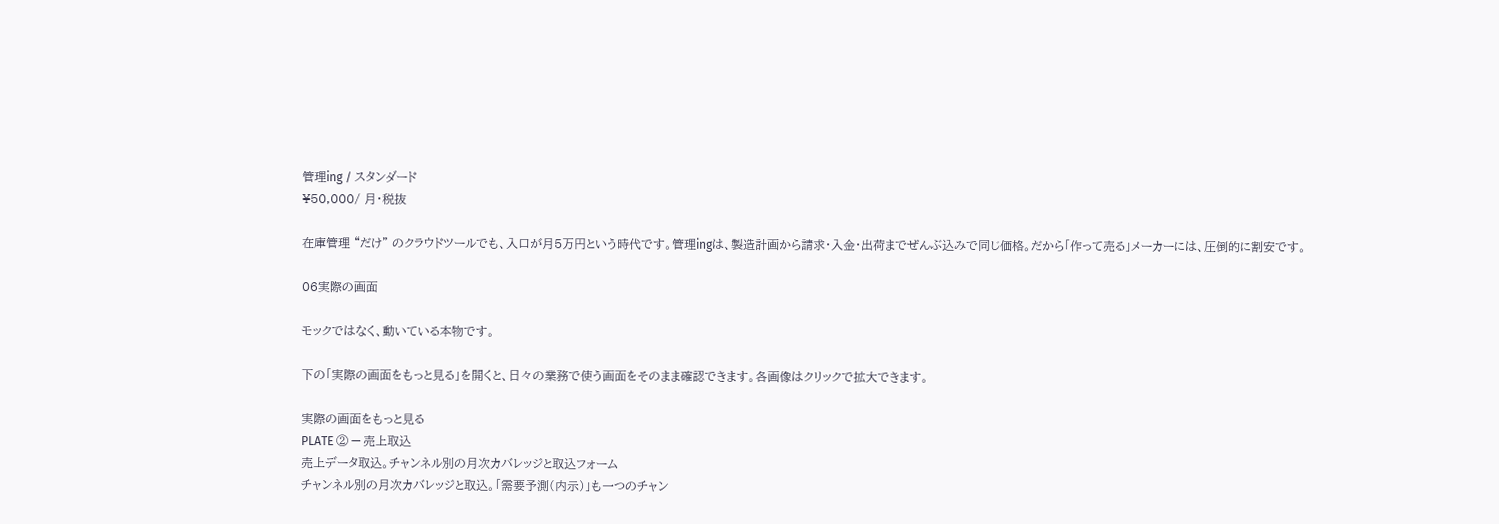管理ing / スタンダード
¥50,000/ 月・税抜

在庫管理 “だけ” のクラウドツールでも、入口が月5万円という時代です。管理ingは、製造計画から請求・入金・出荷までぜんぶ込みで同じ価格。だから「作って売る」メーカーには、圧倒的に割安です。

06実際の画面

モックではなく、動いている本物です。

下の「実際の画面をもっと見る」を開くと、日々の業務で使う画面をそのまま確認できます。各画像はクリックで拡大できます。

実際の画面をもっと見る
PLATE ② — 売上取込
売上データ取込。チャンネル別の月次カバレッジと取込フォーム
チャンネル別の月次カバレッジと取込。「需要予測(内示)」も一つのチャン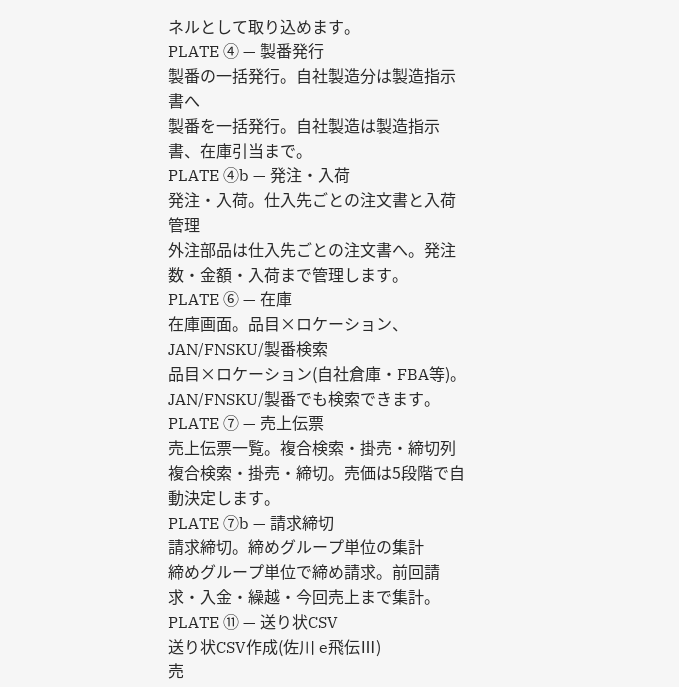ネルとして取り込めます。
PLATE ④ — 製番発行
製番の一括発行。自社製造分は製造指示書へ
製番を一括発行。自社製造は製造指示書、在庫引当まで。
PLATE ④b — 発注・入荷
発注・入荷。仕入先ごとの注文書と入荷管理
外注部品は仕入先ごとの注文書へ。発注数・金額・入荷まで管理します。
PLATE ⑥ — 在庫
在庫画面。品目×ロケーション、JAN/FNSKU/製番検索
品目×ロケーション(自社倉庫・FBA等)。JAN/FNSKU/製番でも検索できます。
PLATE ⑦ — 売上伝票
売上伝票一覧。複合検索・掛売・締切列
複合検索・掛売・締切。売価は5段階で自動決定します。
PLATE ⑦b — 請求締切
請求締切。締めグループ単位の集計
締めグループ単位で締め請求。前回請求・入金・繰越・今回売上まで集計。
PLATE ⑪ — 送り状CSV
送り状CSV作成(佐川 e飛伝Ⅲ)
売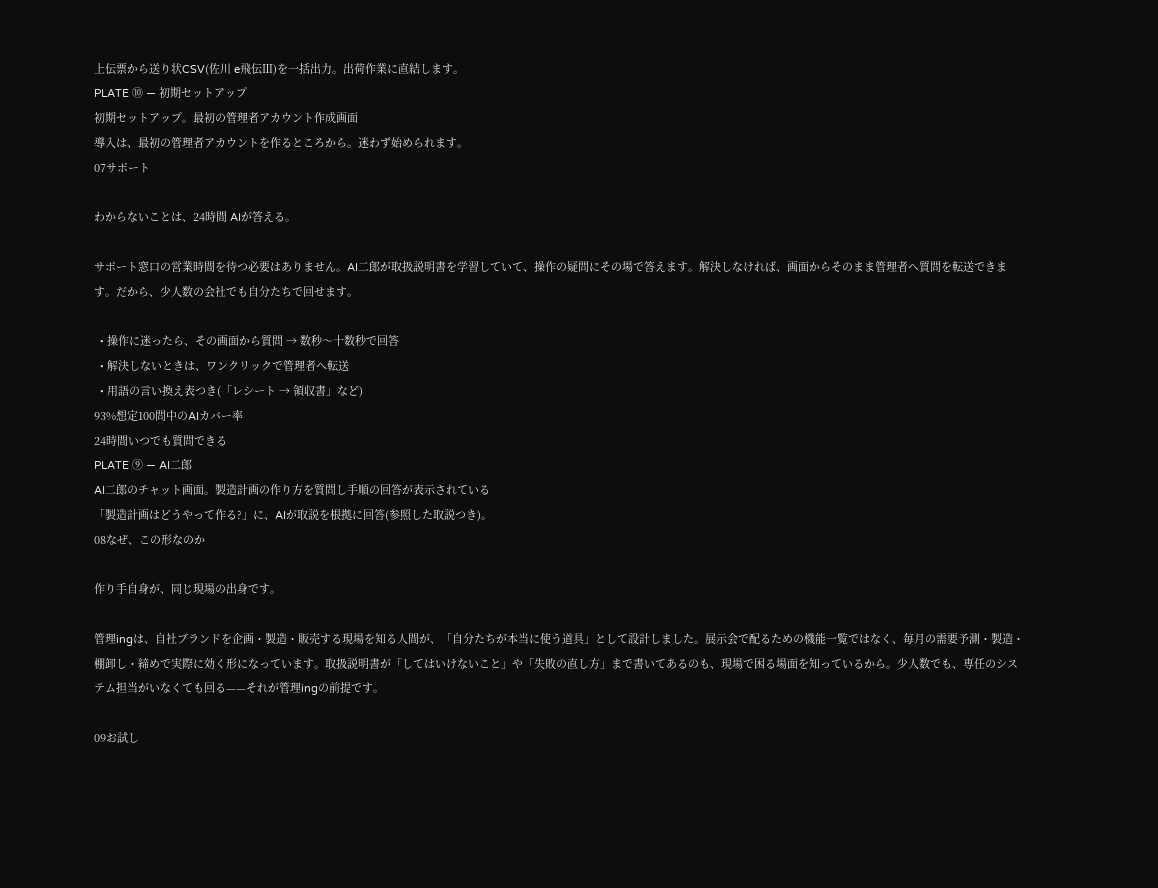上伝票から送り状CSV(佐川 e飛伝Ⅲ)を一括出力。出荷作業に直結します。
PLATE ⑩ — 初期セットアップ
初期セットアップ。最初の管理者アカウント作成画面
導入は、最初の管理者アカウントを作るところから。迷わず始められます。
07サポート

わからないことは、24時間 AIが答える。

サポート窓口の営業時間を待つ必要はありません。AI二郎が取扱説明書を学習していて、操作の疑問にその場で答えます。解決しなければ、画面からそのまま管理者へ質問を転送できます。だから、少人数の会社でも自分たちで回せます。

  • 操作に迷ったら、その画面から質問 → 数秒〜十数秒で回答
  • 解決しないときは、ワンクリックで管理者へ転送
  • 用語の言い換え表つき(「レシート → 領収書」など)
93%想定100問中のAIカバー率
24時間いつでも質問できる
PLATE ⑨ — AI二郎
AI二郎のチャット画面。製造計画の作り方を質問し手順の回答が表示されている
「製造計画はどうやって作る?」に、AIが取説を根拠に回答(参照した取説つき)。
08なぜ、この形なのか

作り手自身が、同じ現場の出身です。

管理ingは、自社ブランドを企画・製造・販売する現場を知る人間が、「自分たちが本当に使う道具」として設計しました。展示会で配るための機能一覧ではなく、毎月の需要予測・製造・棚卸し・締めで実際に効く形になっています。取扱説明書が「してはいけないこと」や「失敗の直し方」まで書いてあるのも、現場で困る場面を知っているから。少人数でも、専任のシステム担当がいなくても回る——それが管理ingの前提です。

09お試し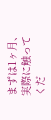まずは1ヶ月、実際に触ってくだ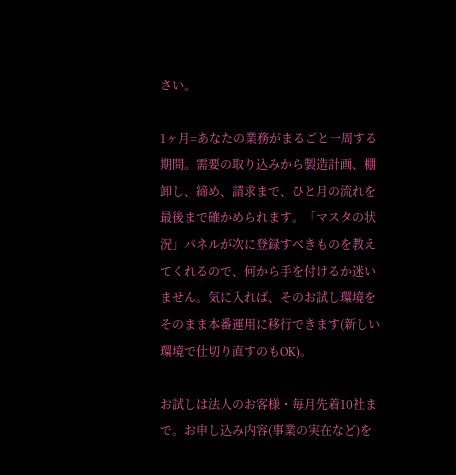さい。

1ヶ月=あなたの業務がまるごと一周する期間。需要の取り込みから製造計画、棚卸し、締め、請求まで、ひと月の流れを最後まで確かめられます。「マスタの状況」パネルが次に登録すべきものを教えてくれるので、何から手を付けるか迷いません。気に入れば、そのお試し環境をそのまま本番運用に移行できます(新しい環境で仕切り直すのもOK)。

お試しは法人のお客様・毎月先着10社まで。お申し込み内容(事業の実在など)を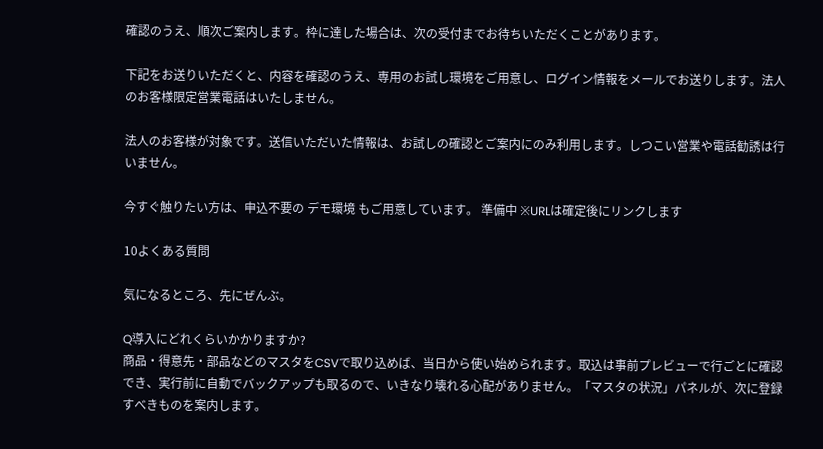確認のうえ、順次ご案内します。枠に達した場合は、次の受付までお待ちいただくことがあります。

下記をお送りいただくと、内容を確認のうえ、専用のお試し環境をご用意し、ログイン情報をメールでお送りします。法人のお客様限定営業電話はいたしません。

法人のお客様が対象です。送信いただいた情報は、お試しの確認とご案内にのみ利用します。しつこい営業や電話勧誘は行いません。

今すぐ触りたい方は、申込不要の デモ環境 もご用意しています。 準備中 ※URLは確定後にリンクします

10よくある質問

気になるところ、先にぜんぶ。

Q導入にどれくらいかかりますか?
商品・得意先・部品などのマスタをCSVで取り込めば、当日から使い始められます。取込は事前プレビューで行ごとに確認でき、実行前に自動でバックアップも取るので、いきなり壊れる心配がありません。「マスタの状況」パネルが、次に登録すべきものを案内します。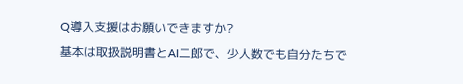Q導入支援はお願いできますか?
基本は取扱説明書とAI二郎で、少人数でも自分たちで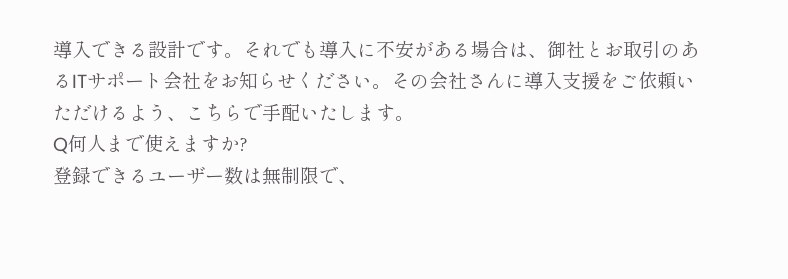導入できる設計です。それでも導入に不安がある場合は、御社とお取引のあるITサポート会社をお知らせください。その会社さんに導入支援をご依頼いただけるよう、こちらで手配いたします。
Q何人まで使えますか?
登録できるユーザー数は無制限で、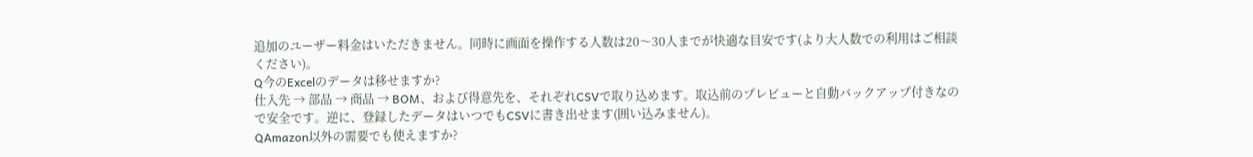追加のユーザー料金はいただきません。同時に画面を操作する人数は20〜30人までが快適な目安です(より大人数での利用はご相談ください)。
Q今のExcelのデータは移せますか?
仕入先 → 部品 → 商品 → BOM、および得意先を、それぞれCSVで取り込めます。取込前のプレビューと自動バックアップ付きなので安全です。逆に、登録したデータはいつでもCSVに書き出せます(囲い込みません)。
QAmazon以外の需要でも使えますか?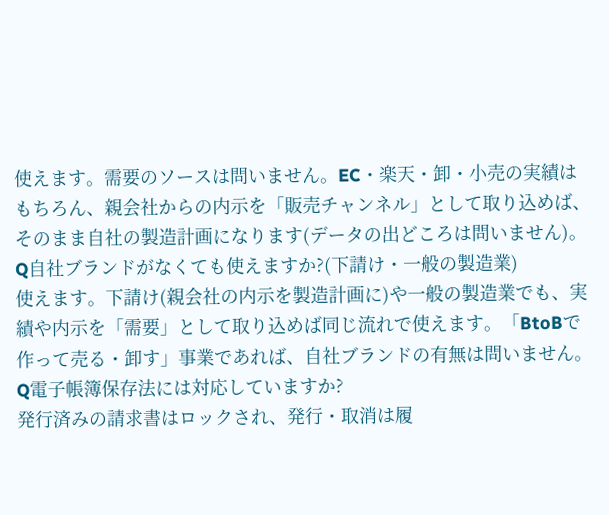使えます。需要のソースは問いません。EC・楽天・卸・小売の実績はもちろん、親会社からの内示を「販売チャンネル」として取り込めば、そのまま自社の製造計画になります(データの出どころは問いません)。
Q自社ブランドがなくても使えますか?(下請け・一般の製造業)
使えます。下請け(親会社の内示を製造計画に)や一般の製造業でも、実績や内示を「需要」として取り込めば同じ流れで使えます。「BtoBで作って売る・卸す」事業であれば、自社ブランドの有無は問いません。
Q電子帳簿保存法には対応していますか?
発行済みの請求書はロックされ、発行・取消は履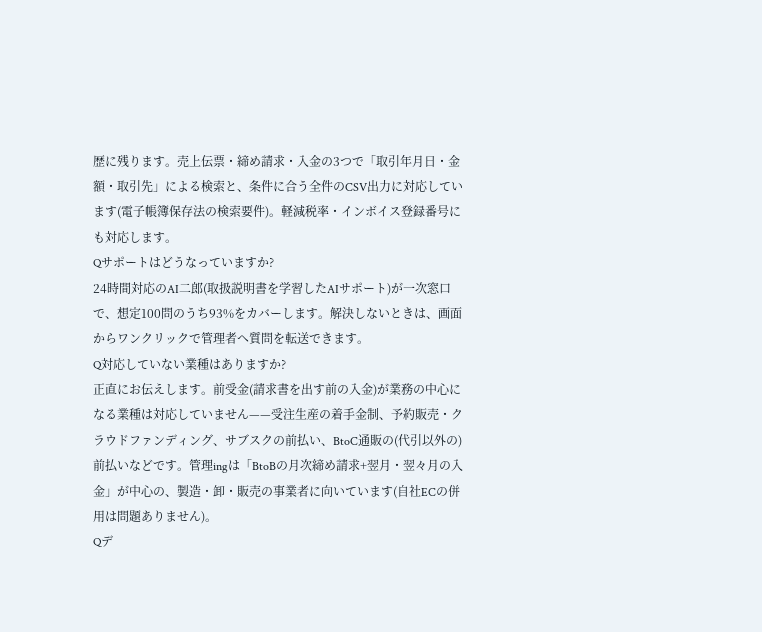歴に残ります。売上伝票・締め請求・入金の3つで「取引年月日・金額・取引先」による検索と、条件に合う全件のCSV出力に対応しています(電子帳簿保存法の検索要件)。軽減税率・インボイス登録番号にも対応します。
Qサポートはどうなっていますか?
24時間対応のAI二郎(取扱説明書を学習したAIサポート)が一次窓口で、想定100問のうち93%をカバーします。解決しないときは、画面からワンクリックで管理者へ質問を転送できます。
Q対応していない業種はありますか?
正直にお伝えします。前受金(請求書を出す前の入金)が業務の中心になる業種は対応していません——受注生産の着手金制、予約販売・クラウドファンディング、サブスクの前払い、BtoC通販の(代引以外の)前払いなどです。管理ingは「BtoBの月次締め請求+翌月・翌々月の入金」が中心の、製造・卸・販売の事業者に向いています(自社ECの併用は問題ありません)。
Qデ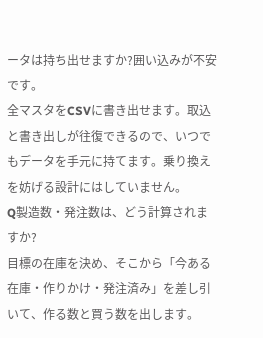ータは持ち出せますか?囲い込みが不安です。
全マスタをCSVに書き出せます。取込と書き出しが往復できるので、いつでもデータを手元に持てます。乗り換えを妨げる設計にはしていません。
Q製造数・発注数は、どう計算されますか?
目標の在庫を決め、そこから「今ある在庫・作りかけ・発注済み」を差し引いて、作る数と買う数を出します。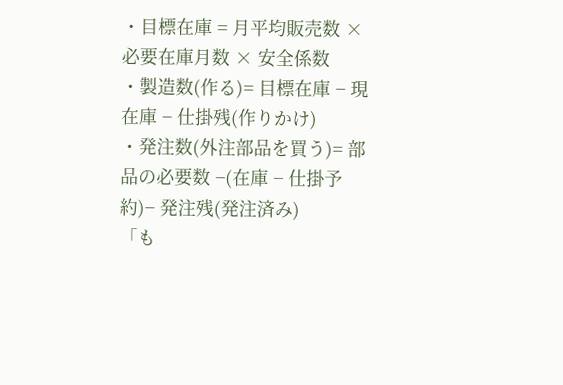・目標在庫 = 月平均販売数 × 必要在庫月数 × 安全係数
・製造数(作る)= 目標在庫 − 現在庫 − 仕掛残(作りかけ)
・発注数(外注部品を買う)= 部品の必要数 −(在庫 − 仕掛予約)− 発注残(発注済み)
「も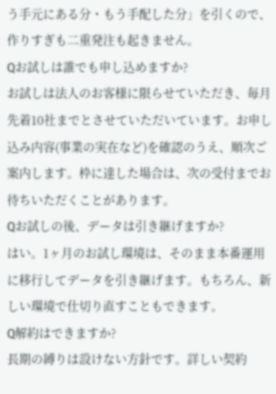う手元にある分・もう手配した分」を引くので、作りすぎも二重発注も起きません。
Qお試しは誰でも申し込めますか?
お試しは法人のお客様に限らせていただき、毎月先着10社までとさせていただいています。お申し込み内容(事業の実在など)を確認のうえ、順次ご案内します。枠に達した場合は、次の受付までお待ちいただくことがあります。
Qお試しの後、データは引き継げますか?
はい。1ヶ月のお試し環境は、そのまま本番運用に移行してデータを引き継げます。もちろん、新しい環境で仕切り直すこともできます。
Q解約はできますか?
長期の縛りは設けない方針です。詳しい契約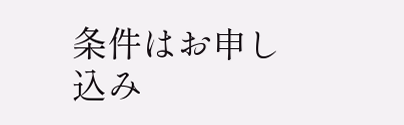条件はお申し込み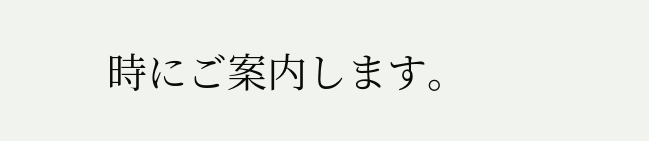時にご案内します。